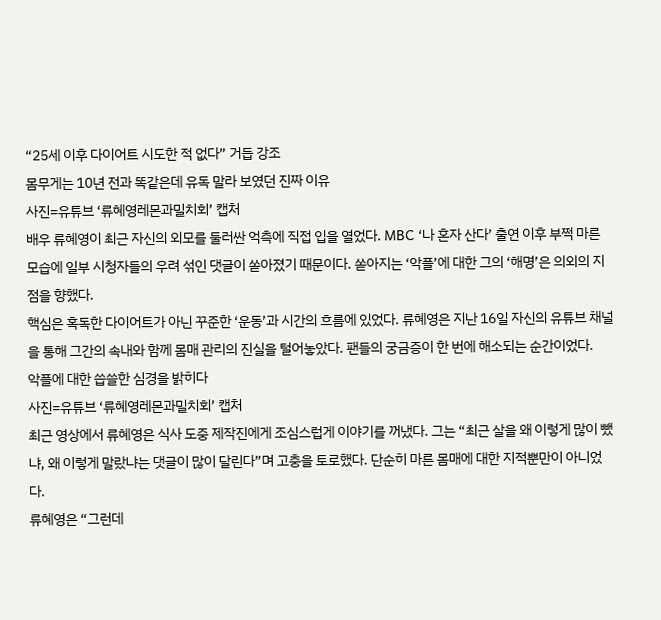“25세 이후 다이어트 시도한 적 없다” 거듭 강조
몸무게는 10년 전과 똑같은데 유독 말라 보였던 진짜 이유
사진=유튜브 ‘류혜영레몬과밀치회’ 캡처
배우 류혜영이 최근 자신의 외모를 둘러싼 억측에 직접 입을 열었다. MBC ‘나 혼자 산다’ 출연 이후 부쩍 마른 모습에 일부 시청자들의 우려 섞인 댓글이 쏟아졌기 때문이다. 쏟아지는 ‘악플’에 대한 그의 ‘해명’은 의외의 지점을 향했다.
핵심은 혹독한 다이어트가 아닌 꾸준한 ‘운동’과 시간의 흐름에 있었다. 류혜영은 지난 16일 자신의 유튜브 채널을 통해 그간의 속내와 함께 몸매 관리의 진실을 털어놓았다. 팬들의 궁금증이 한 번에 해소되는 순간이었다.
악플에 대한 씁쓸한 심경을 밝히다
사진=유튜브 ‘류혜영레몬과밀치회’ 캡처
최근 영상에서 류혜영은 식사 도중 제작진에게 조심스럽게 이야기를 꺼냈다. 그는 “최근 살을 왜 이렇게 많이 뺐냐, 왜 이렇게 말랐냐는 댓글이 많이 달린다”며 고충을 토로했다. 단순히 마른 몸매에 대한 지적뿐만이 아니었다.
류혜영은 “그런데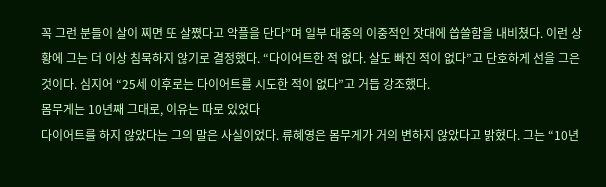꼭 그런 분들이 살이 찌면 또 살쪘다고 악플을 단다”며 일부 대중의 이중적인 잣대에 씁쓸함을 내비쳤다. 이런 상황에 그는 더 이상 침묵하지 않기로 결정했다. “다이어트한 적 없다. 살도 빠진 적이 없다”고 단호하게 선을 그은 것이다. 심지어 “25세 이후로는 다이어트를 시도한 적이 없다”고 거듭 강조했다.
몸무게는 10년째 그대로, 이유는 따로 있었다
다이어트를 하지 않았다는 그의 말은 사실이었다. 류혜영은 몸무게가 거의 변하지 않았다고 밝혔다. 그는 “10년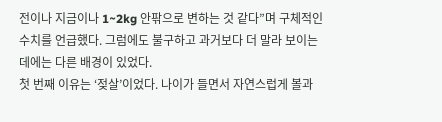전이나 지금이나 1~2kg 안팎으로 변하는 것 같다”며 구체적인 수치를 언급했다. 그럼에도 불구하고 과거보다 더 말라 보이는 데에는 다른 배경이 있었다.
첫 번째 이유는 ‘젖살’이었다. 나이가 들면서 자연스럽게 볼과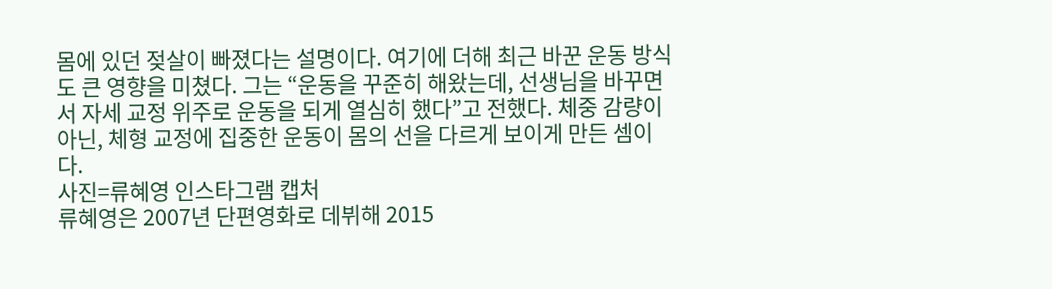몸에 있던 젖살이 빠졌다는 설명이다. 여기에 더해 최근 바꾼 운동 방식도 큰 영향을 미쳤다. 그는 “운동을 꾸준히 해왔는데, 선생님을 바꾸면서 자세 교정 위주로 운동을 되게 열심히 했다”고 전했다. 체중 감량이 아닌, 체형 교정에 집중한 운동이 몸의 선을 다르게 보이게 만든 셈이다.
사진=류혜영 인스타그램 캡처
류혜영은 2007년 단편영화로 데뷔해 2015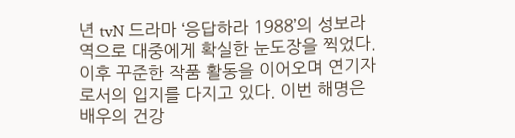년 tvN 드라마 ‘응답하라 1988’의 성보라 역으로 대중에게 확실한 눈도장을 찍었다. 이후 꾸준한 작품 활동을 이어오며 연기자로서의 입지를 다지고 있다. 이번 해명은 배우의 건강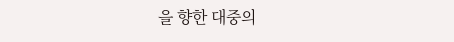을 향한 대중의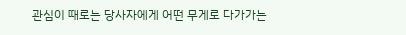관심이 때로는 당사자에게 어떤 무게로 다가가는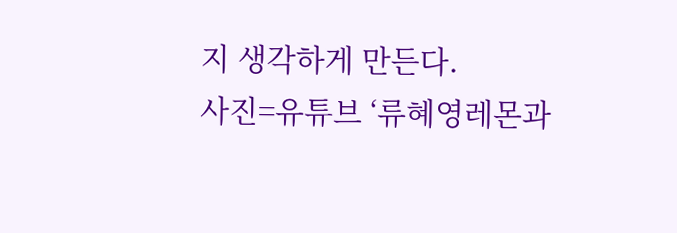지 생각하게 만든다.
사진=유튜브 ‘류혜영레몬과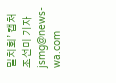밀치회’ 캡처
조선미 기자 jsmg@news-wa.com